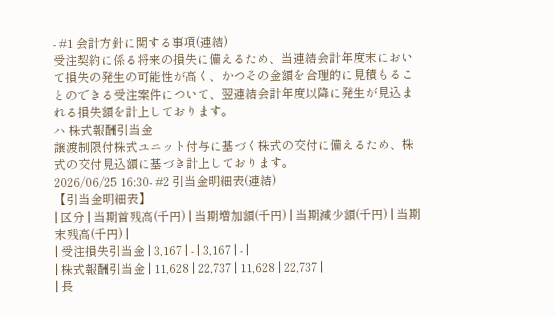- #1 会計方針に関する事項(連結)
受注契約に係る将来の損失に備えるため、当連結会計年度末において損失の発生の可能性が高く、かつその金額を合理的に見積もることのできる受注案件について、翌連結会計年度以降に発生が見込まれる損失額を計上しております。
ハ 株式報酬引当金
譲渡制限付株式ユニット付与に基づく株式の交付に備えるため、株式の交付見込額に基づき計上しております。
2026/06/25 16:30- #2 引当金明細表(連結)
【引当金明細表】
| 区分 | 当期首残高(千円) | 当期増加額(千円) | 当期減少額(千円) | 当期末残高(千円) |
| 受注損失引当金 | 3,167 | - | 3,167 | - |
| 株式報酬引当金 | 11,628 | 22,737 | 11,628 | 22,737 |
| 長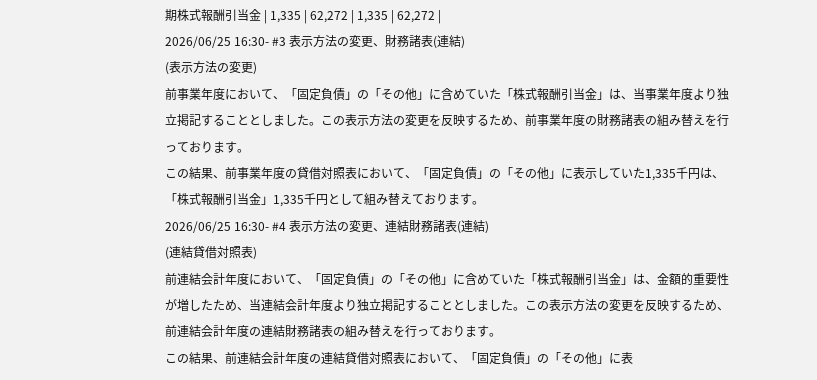期株式報酬引当金 | 1,335 | 62,272 | 1,335 | 62,272 |
2026/06/25 16:30- #3 表示方法の変更、財務諸表(連結)
(表示方法の変更)
前事業年度において、「固定負債」の「その他」に含めていた「株式報酬引当金」は、当事業年度より独立掲記することとしました。この表示方法の変更を反映するため、前事業年度の財務諸表の組み替えを行っております。
この結果、前事業年度の貸借対照表において、「固定負債」の「その他」に表示していた1,335千円は、「株式報酬引当金」1,335千円として組み替えております。
2026/06/25 16:30- #4 表示方法の変更、連結財務諸表(連結)
(連結貸借対照表)
前連結会計年度において、「固定負債」の「その他」に含めていた「株式報酬引当金」は、金額的重要性が増したため、当連結会計年度より独立掲記することとしました。この表示方法の変更を反映するため、前連結会計年度の連結財務諸表の組み替えを行っております。
この結果、前連結会計年度の連結貸借対照表において、「固定負債」の「その他」に表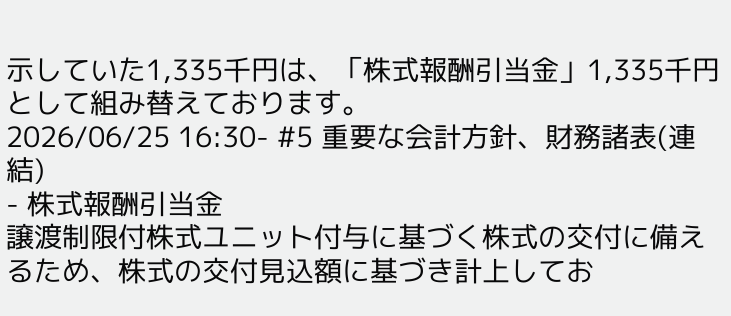示していた1,335千円は、「株式報酬引当金」1,335千円として組み替えております。
2026/06/25 16:30- #5 重要な会計方針、財務諸表(連結)
- 株式報酬引当金
譲渡制限付株式ユニット付与に基づく株式の交付に備えるため、株式の交付見込額に基づき計上してお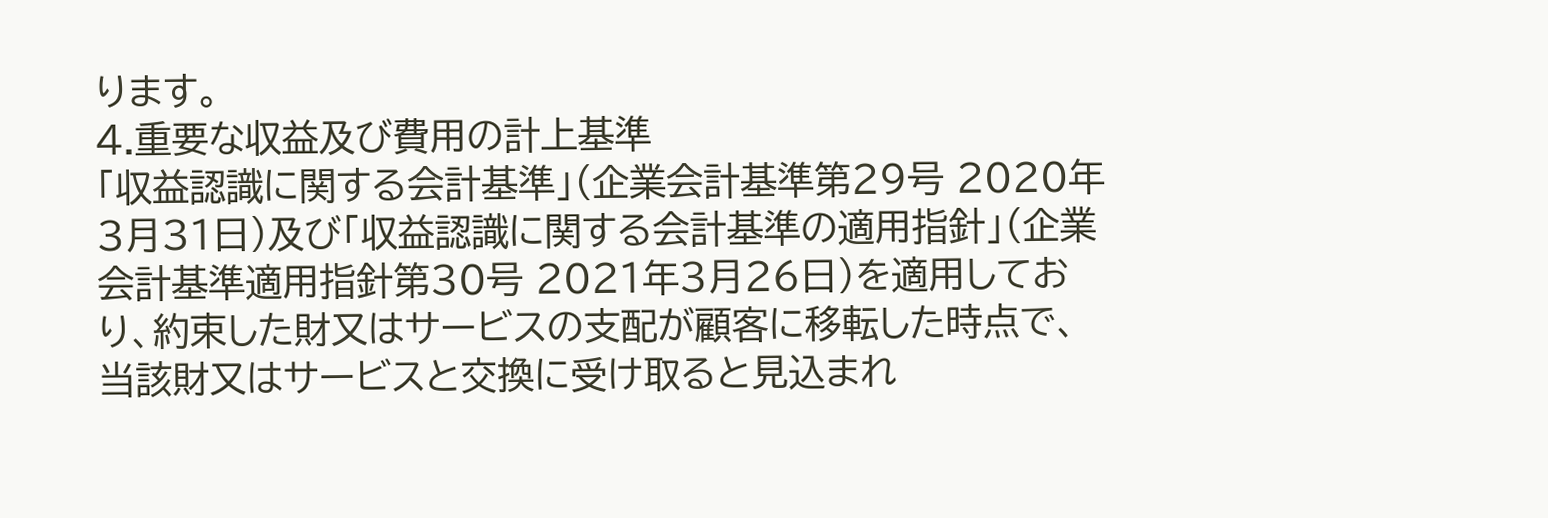ります。
4.重要な収益及び費用の計上基準
「収益認識に関する会計基準」(企業会計基準第29号 2020年3月31日)及び「収益認識に関する会計基準の適用指針」(企業会計基準適用指針第30号 2021年3月26日)を適用しており、約束した財又はサービスの支配が顧客に移転した時点で、当該財又はサービスと交換に受け取ると見込まれ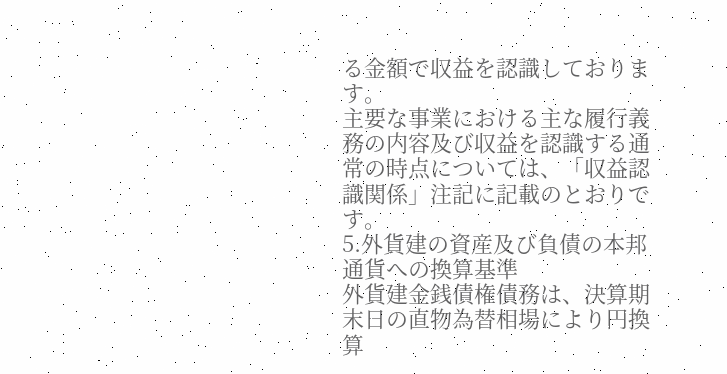る金額で収益を認識しております。
主要な事業における主な履行義務の内容及び収益を認識する通常の時点については、「収益認識関係」注記に記載のとおりです。
5.外貨建の資産及び負債の本邦通貨への換算基準
外貨建金銭債権債務は、決算期末日の直物為替相場により円換算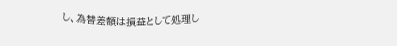し、為替差額は損益として処理し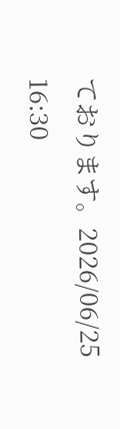ております。2026/06/25 16:30